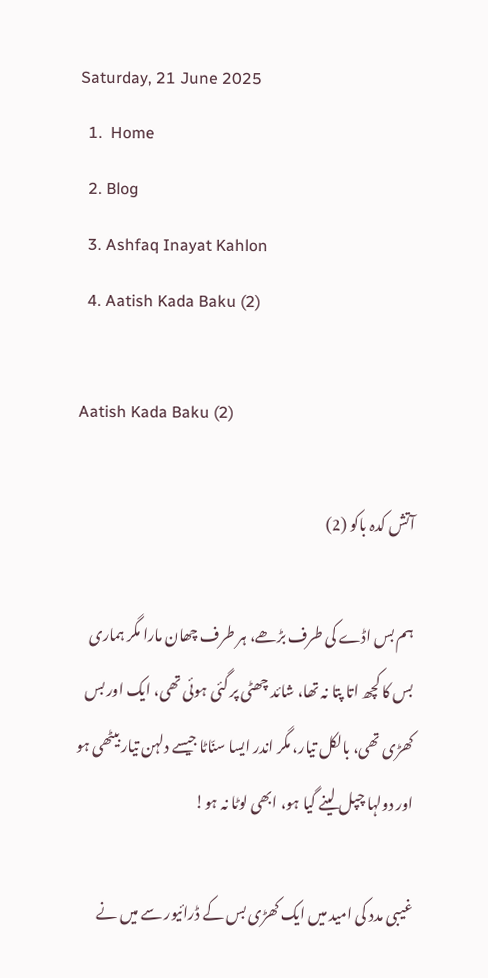Saturday, 21 June 2025
  1.  Home
  2. Blog
  3. Ashfaq Inayat Kahlon
  4. Aatish Kada Baku (2)

Aatish Kada Baku (2)

آتش کدہ باکو (2)

ہم بس اڈے کی طرف بڑھے، ہر طرف چھان مارا مگر ہماری بس کا کچھ اتا پتا نہ تھا، شائد چھٹی پر گئی ہوئی تھی، ایک اور بس کھڑی تھی، بالکل تیار، مگر اندر ایسا سنّاٹا جیسے دلہن تیار بیٹھی ہو اور دولہا چپل لینے گیا ہو، ابھی لوٹا نہ ہو!

غیبی مدد کی امید میں ایک کھڑی بس کے ڈرائیور سے میں نے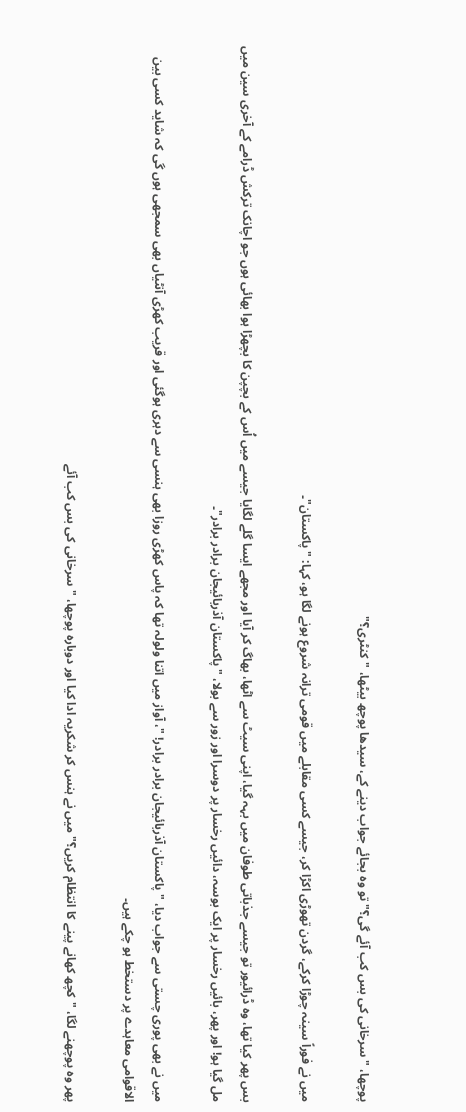پوچھا، "سرخانی کی بس کب آئے گی؟" تو وہ بجائے جواب دینے کے، سیدھا پوچھ بیٹھا، "کنٹری؟"

میں نے فوراً سینہ چوڑا کرکے، گردن تھوڑی اکڑا کر، جیسے کسی مقابلے میں قومی ترانہ شروع ہونے لگا ہو، کہا: "پاکستان"۔

بس پھر کیا تھا، وہ ڈرائیور تو جیسے جذباتی طوفان میں بہہ گیا، اپنی سیٹ سے اٹھا، بھاگ کر آیا اور مجھے ایسا گلے لگایا جیسے میں اُس کے بچپن کا بچھڑا ہوا بھائی ہوں جو اچانک ترکش ڈرامے کے آخری سین میں مل گیا ہو! اور پھر، بائیں رخسار پر ایک بوسہ، دائیں رخسار پر دوسرا اور زور سے بولا، "پاکستان آذربائیجان برادر برادر"۔

میں نے بھی پوری چستی سے جواب دیا، "پاکستان آذربائیجان برادر برادر! "، آواز میں اتنا ولولہ تھا کہ پاس کھڑی روزا بھی ہنسی سے دہری ہوگئی اور قریب کھڑی آنٹیاں بھی سمجھی ہوں گی کہ شاید کسی بین الاقوامی معاہدے پر دستخط ہو چکے ہیں۔

پھر وہ پوچھنے لگا، "کچھ کھانے پینے کا انتظام کریں؟" میں نے ہنس کر شکریہ ادا کیا اور دوبارہ پوچھا، "سرخانی کی بس کب آئے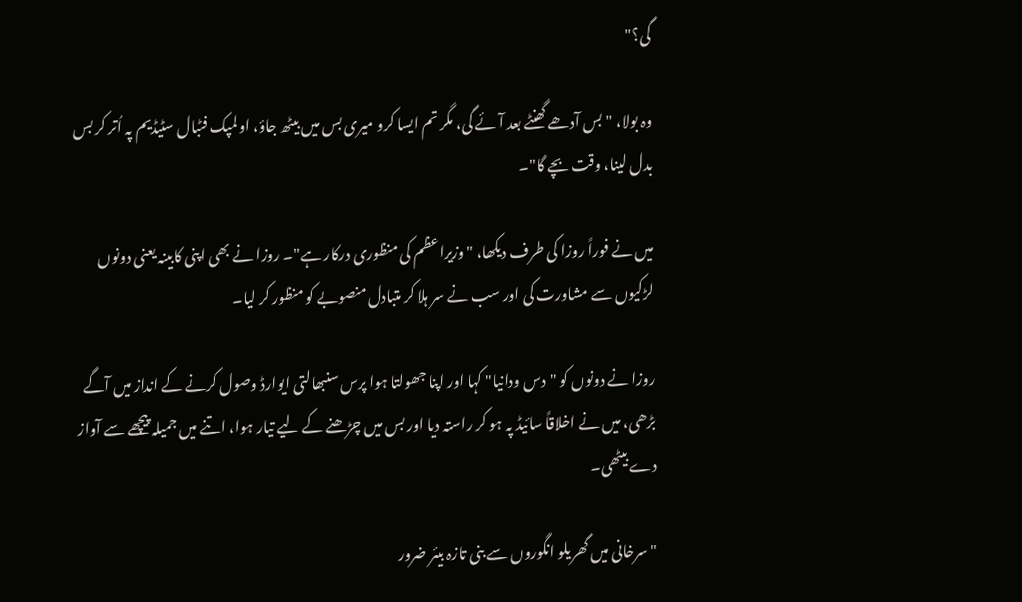گی؟"

وہ بولا، "بس آدھے گھنٹے بعد آئے گی، مگر تم ایسا کرو میری بس میں بیٹھ جاؤ، اولمپک فٹبال سٹیڈیم پہ اُتر کر بس بدل لینا، وقت بچے گا"۔

میں نے فوراً روزا کی طرف دیکھا، "وزیراعظم کی منظوری درکار ہے"۔ روزا نے بھی اپنی کابینہ یعنی دونوں لڑکیوں سے مشاورت کی اور سب نے سر ہلا کر متبادل منصوبے کو منظور کر لیا۔

روزا نے دونوں کو "دس ودانیا" کہا اور اپنا جھولتا ہوا پرس سنبھالتی ایوارڈ وصول کرنے کے انداز میں آگے بڑھی، میں نے اخلاقاً سائیڈ پہ ہو کر راستہ دیا اور بس میں چڑھنے کے لیے تیار ہوا، اتنے میں جمیلہ پیچھے سے آواز دے بیٹھی۔

"سرخانی میں گھریلو انگوروں سے بنی تازہ بیئر ضرور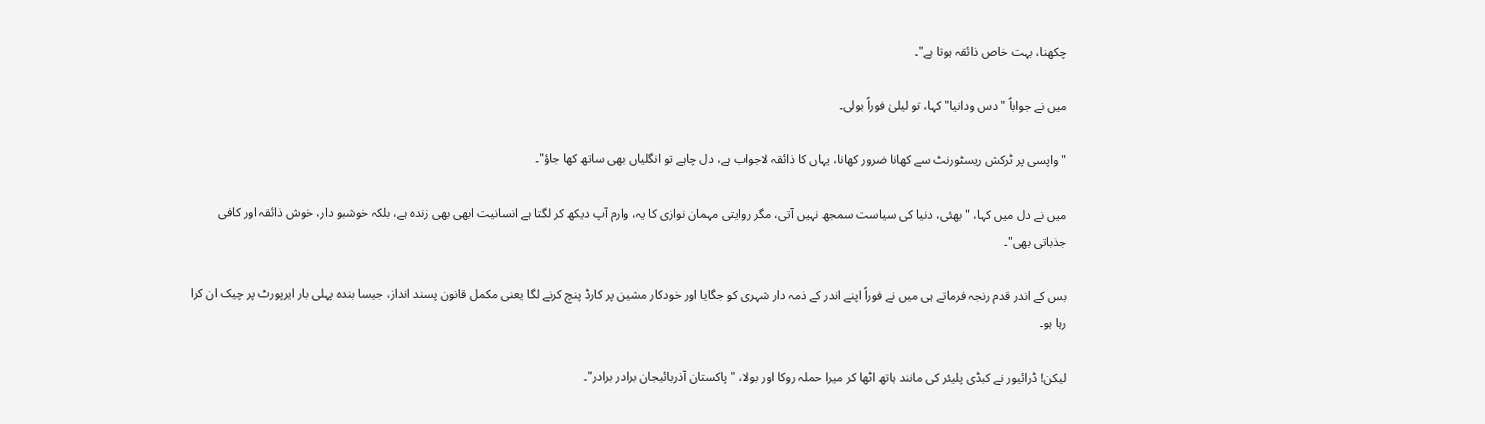چکھنا، بہت خاص ذائقہ ہوتا ہے"۔

میں نے جواباً "دس ودانیا" کہا، تو لیلیٰ فوراً بولی۔

"واپسی پر ٹرکش ریسٹورنٹ سے کھانا ضرور کھانا، یہاں کا ذائقہ لاجواب ہے، دل چاہے تو انگلیاں بھی ساتھ کھا جاؤ"۔

میں نے دل میں کہا، "بھئی، دنیا کی سیاست سمجھ نہیں آتی، مگر روایتی مہمان نوازی کا یہ، وارم آپ دیکھ کر لگتا ہے انسانیت ابھی بھی زندہ ہے، بلکہ خوشبو دار، خوش ذائقہ اور کافی جذباتی بھی"۔

بس کے اندر قدم رنجہ فرماتے ہی میں نے فوراً اپنے اندر کے ذمہ دار شہری کو جگایا اور خودکار مشین پر کارڈ پنچ کرنے لگا یعنی مکمل قانون پسند انداز، جیسا بندہ پہلی بار ایرپورٹ پر چیک ان کرا رہا ہو۔

لیکن! ڈرائیور نے کبڈی پلیئر کی مانند ہاتھ اٹھا کر میرا حملہ روکا اور بولا، "پاکستان آذربائیجان برادر برادر"۔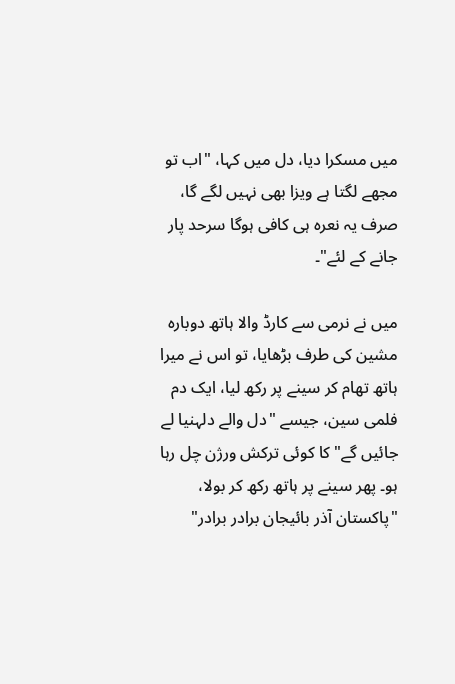میں مسکرا دیا، دل میں کہا، "اب تو مجھے لگتا ہے ویزا بھی نہیں لگے گا، صرف یہ نعرہ ہی کافی ہوگا سرحد پار جانے کے لئے"۔

میں نے نرمی سے کارڈ والا ہاتھ دوبارہ مشین کی طرف بڑھایا، تو اس نے میرا ہاتھ تھام کر سینے پر رکھ لیا، ایک دم فلمی سین، جیسے "دل والے دلہنیا لے جائیں گے" کا کوئی ترکش ورژن چل رہا ہو۔ پھر سینے پر ہاتھ رکھ کر بولا، "پاکستان آذر بائیجان برادر برادر"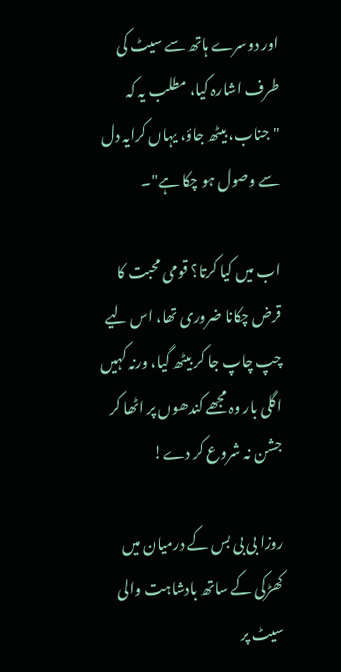اور دوسرے ہاتھ سے سیٹ کی طرف اشارہ کیا، مطلب یہ کہ "جناب، بیٹھ جاؤ، یہاں کرایہ دل سے وصول ہو چکا ہے"۔

اب میں کیا کرتا؟ قومی محبت کا قرض چکانا ضروری تھا، اس لیے چپ چاپ جا کر بیٹھ گیا، ورنہ کہیں اگلی بار وہ مجھے کندھوں پر اٹھا کر جشن نہ شروع کر دے!

روزا بی بی بس کے درمیان میں کھڑکی کے ساتھ بادشاہت والی سیٹ پر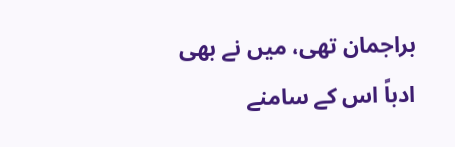براجمان تھی، میں نے بھی ادباً اس کے سامنے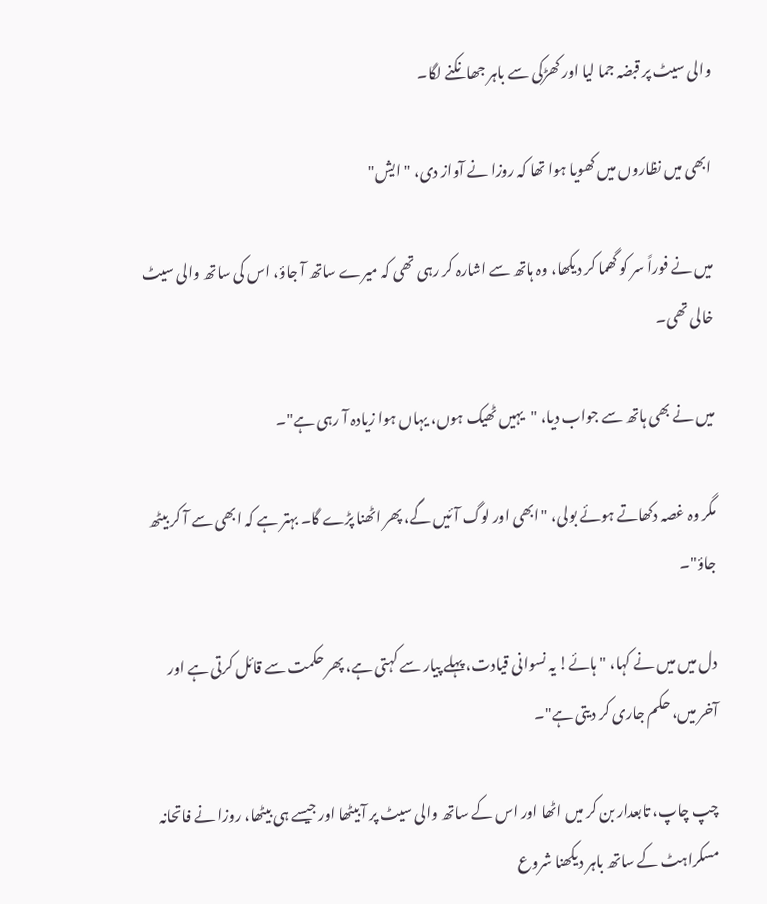والی سیٹ پر قبضہ جما لیا اور کھڑکی سے باہر جھانکنے لگا۔

ابھی میں نظاروں میں کھویا ہوا تھا کہ روزا نے آواز دی، "ایش"

میں نے فوراً سر کو گھما کر دیکھا، وہ ہاتھ سے اشارہ کر رہی تھی کہ میرے ساتھ آ جاؤ، اس کی ساتھ والی سیٹ خالی تھی۔

میں نے بھی ہاتھ سے جواب دیا، "یہیں ٹھیک ہوں، یہاں ہوا زیادہ آ رہی ہے"۔

مگر وہ غصہ دکھاتے ہوئے بولی، "ابھی اور لوگ آئیں گے، پھر اٹھنا پڑے گا۔ بہتر ہے کہ ابھی سے آ کر بیٹھ جاؤ"۔

دل میں میں نے کہا، "ہائے! یہ نسوانی قیادت، پہلے پیار سے کہتی ہے، پھر حکمت سے قائل کرتی ہے اور آخر میں، حکم جاری کر دیتی ہے"۔

چپ چاپ، تابعدار بن کر میں اٹھا اور اس کے ساتھ والی سیٹ پر آ بیٹھا اور جیسے ہی بیٹھا، روزا نے فاتحانہ مسکراہٹ کے ساتھ باہر دیکھنا شروع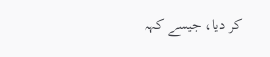کر دیا، جیسے کہہ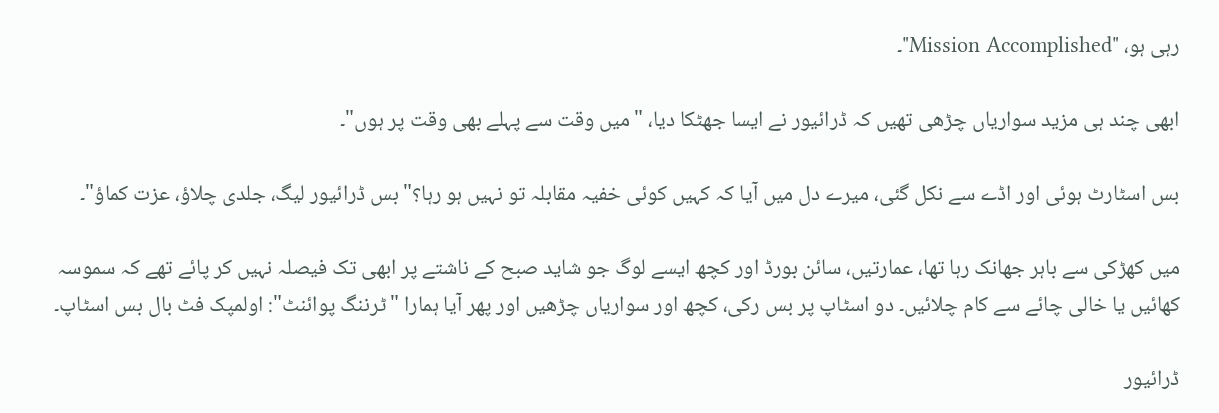رہی ہو، "Mission Accomplished"۔

ابھی چند ہی مزید سواریاں چڑھی تھیں کہ ڈرائیور نے ایسا جھٹکا دیا، "میں وقت سے پہلے بھی وقت پر ہوں"۔

بس اسٹارٹ ہوئی اور اڈے سے نکل گئی، میرے دل میں آیا کہ کہیں کوئی خفیہ مقابلہ تو نہیں ہو رہا؟"بس ڈرائیور لیگ، جلدی چلاؤ، عزت کماؤ"۔

میں کھڑکی سے باہر جھانک رہا تھا، عمارتیں، سائن بورڈ اور کچھ ایسے لوگ جو شاید صبح کے ناشتے پر ابھی تک فیصلہ نہیں کر پائے تھے کہ سموسہ کھائیں یا خالی چائے سے کام چلائیں۔ دو اسٹاپ پر بس رکی، کچھ اور سواریاں چڑھیں اور پھر آیا ہمارا "ٹرننگ پوائنٹ": اولمپک فٹ بال بس اسٹاپ۔

ڈرائیور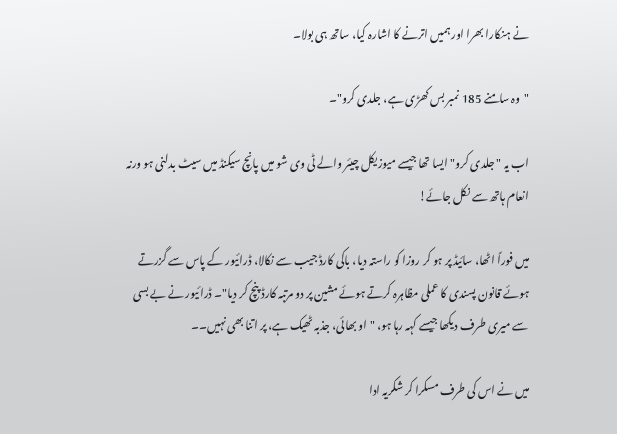نے ہنکارا بھرا اور ہمیں اترنے کا اشارہ کیا، ساتھ ہی بولا۔

"وہ سامنے 185 نمبر بس کھڑی ہے، جلدی کرو"۔

اب یہ "جلدی کرو" ایسا تھا جیسے میوزیکل چیئر والے ٹی وی شو میں پانچ سیکنڈ میں سیٹ بدلنی ہو ورنہ انعام ہاتھ سے نکل جائے!

میں فوراً اٹھا، سائیڈ پر ہو کر روزا کو راستہ دیا، باکی کارڈ جیب سے نکالا، ڈرائیور کے پاس سے گزرتے ہوئے قانون پسندی کا عملی مظاہرہ کرتے ہوئے مشین پر دو مرتبہ کارڈ پنچ کر دیا"۔ ڈرائیور نے بے بسی سے میری طرف دیکھا جیسے کہہ رہا ہو، "او بھائی، جذبہ ٹھیک ہے، پر اتنا بھی نہیں۔۔

میں نے اس کی طرف مسکرا کر شکریہ ادا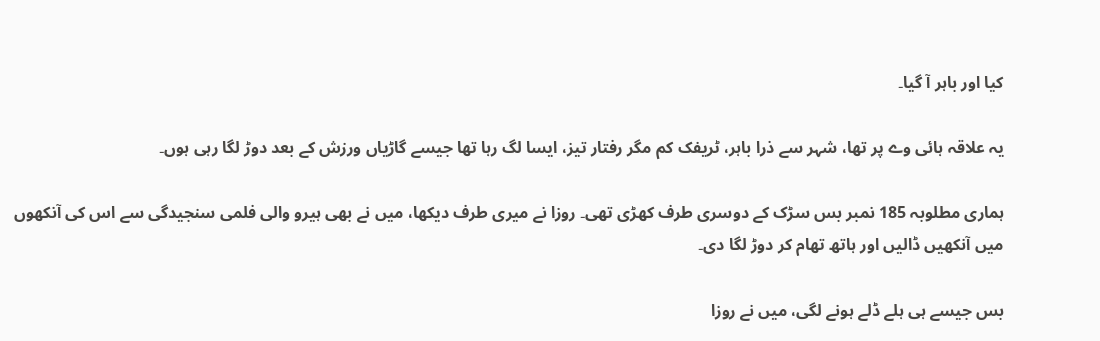کیا اور باہر آ گیا۔

یہ علاقہ ہائی وے پر تھا، شہر سے ذرا باہر، ٹریفک کم مگر رفتار تیز، ایسا لگ رہا تھا جیسے گاڑیاں ورزش کے بعد دوڑ لگا رہی ہوں۔

ہماری مطلوبہ 185 نمبر بس سڑک کے دوسری طرف کھڑی تھی۔ روزا نے میری طرف دیکھا، میں نے بھی ہیرو والی فلمی سنجیدگی سے اس کی آنکھوں میں آنکھیں ڈالیں اور ہاتھ تھام کر دوڑ لگا دی۔

بس جیسے ہی ہلے ڈلے ہونے لگی، میں نے روزا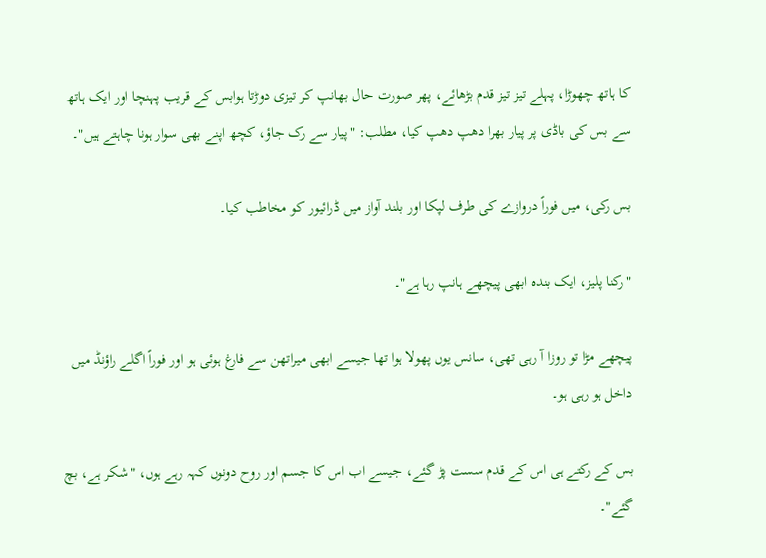کا ہاتھ چھوڑا، پہلے تیز تیز قدم بڑھائے، پھر صورت حال بھانپ کر تیزی دوڑتا ہوابس کے قریب پہنچا اور ایک ہاتھ سے بس کی باڈی پر پیار بھرا دھپ دھپ کیا، مطلب: "پیار سے رک جاؤ، کچھ اپنے بھی سوار ہونا چاہتے ہیں"۔

بس رکی، میں فوراً دروازے کی طرف لپکا اور بلند آواز میں ڈرائیور کو مخاطب کیا۔

"رکنا پلیز، ایک بندہ ابھی پیچھے ہانپ رہا ہے"۔

پیچھے مڑا تو روزا آ رہی تھی، سانس یوں پھولا ہوا تھا جیسے ابھی میراتھن سے فارغ ہوئی ہو اور فوراً اگلے راؤنڈ میں داخل ہو رہی ہو۔

بس کے رکتے ہی اس کے قدم سست پڑ گئے، جیسے اب اس کا جسم اور روح دونوں کہہ رہے ہوں، "شکر ہے، بچ گئے"۔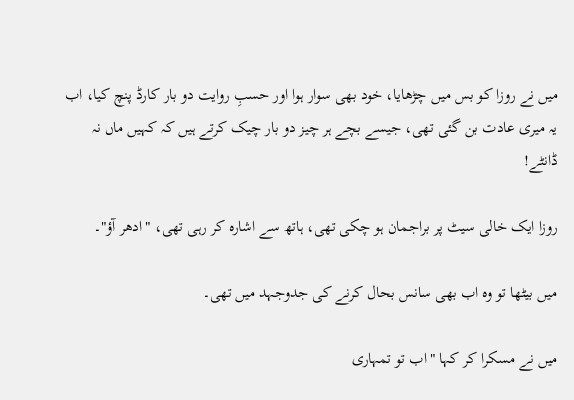میں نے روزا کو بس میں چڑھایا، خود بھی سوار ہوا اور حسبِ روایت دو بار کارڈ پنچ کیا، اب یہ میری عادت بن گئی تھی، جیسے بچے ہر چیز دو بار چیک کرتے ہیں کہ کہیں ماں نہ ڈانٹے!

روزا ایک خالی سیٹ پر براجمان ہو چکی تھی، ہاتھ سے اشارہ کر رہی تھی، "ادھر آؤ"۔

میں بیٹھا تو وہ اب بھی سانس بحال کرنے کی جدوجہد میں تھی۔

میں نے مسکرا کر کہا "اب تو تمہاری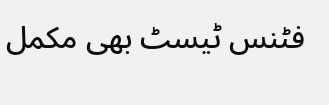فٹنس ٹیسٹ بھی مکمل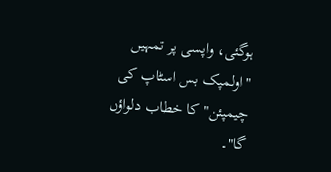ہوگئی، واپسی پر تمہیں "اولمپک بس اسٹاپ کی چیمپئن" کا خطاب دلواؤں گا"۔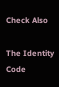Check Also

The Identity Code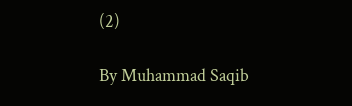(2)

By Muhammad Saqib